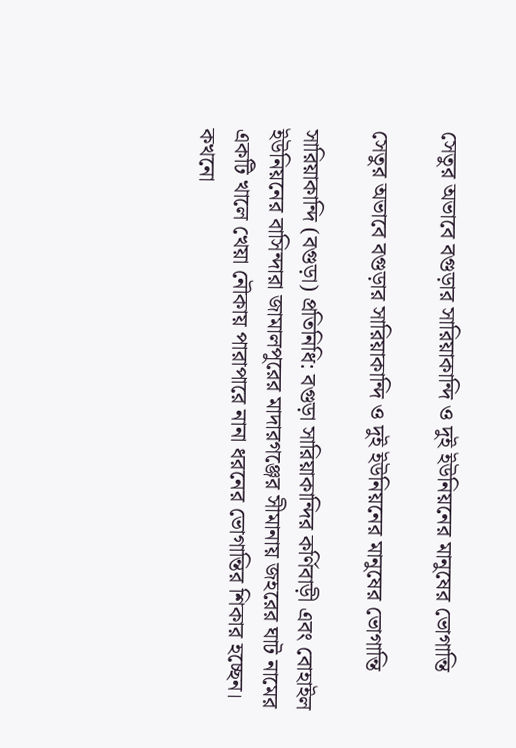সেতুর অভাবে বগুড়ার সারিয়াকান্দি ও দুই ইউনিয়নের মানুষের ভোগান্তি

সেতুর অভাবে বগুড়ার সারিয়াকান্দি ও দুই ইউনিয়নের মানুষের ভোগান্তি

সারিয়াকান্দি (বগুড়া) প্রতিনিধি: বগুড়া সারিয়াকান্দির কর্ণিবাড়ী এবং বোহাইল ইউনিয়নের বাসিন্দারা জামালপুরের মাদারগঞ্জের সীমানায় জহরের ঘাট নামের একটি খালে খেয়া নৌকায় পারাপারে নানা ধরনের ভোগান্তির শিকার হচ্ছেন। কখনো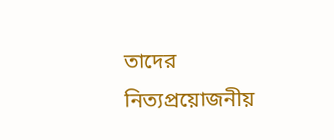তাদের নিত্যপ্রয়োজনীয়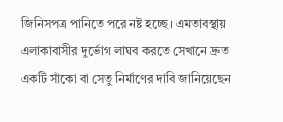জিনিসপত্র পানিতে পরে নষ্ট হচ্ছে। এমতাবস্থায় এলাকাবাসীর দুর্ভোগ লাঘব করতে সেখানে দ্রুত একটি সাঁকো বা সেতু নির্মাণের দাবি জানিয়েছেন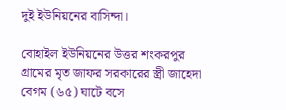দুই ইউনিয়নের বাসিন্দা।

বোহাইল ইউনিয়নের উত্তর শংকরপুর গ্রামের মৃত জাফর সরকারের স্ত্রী জাহেদা বেগম (৬৫) ঘাটে বসে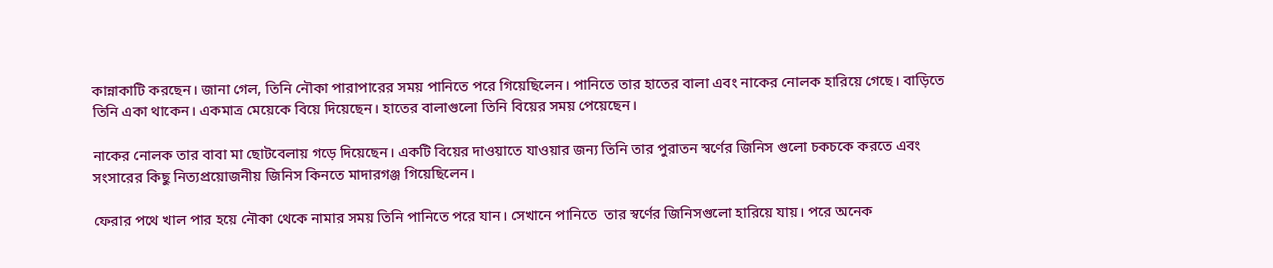কান্নাকাটি করছেন। জানা গেল, তিনি নৌকা পারাপারের সময় পানিতে পরে গিয়েছিলেন। পানিতে তার হাতের বালা এবং নাকের নোলক হারিয়ে গেছে। বাড়িতে তিনি একা থাকেন। একমাত্র মেয়েকে বিয়ে দিয়েছেন। হাতের বালাগুলো তিনি বিয়ের সময় পেয়েছেন।

নাকের নোলক তার বাবা মা ছোটবেলায় গড়ে দিয়েছেন। একটি বিয়ের দাওয়াতে যাওয়ার জন্য তিনি তার পুরাতন স্বর্ণের জিনিস গুলো চকচকে করতে এবং সংসারের কিছু নিত্যপ্রয়োজনীয় জিনিস কিনতে মাদারগঞ্জ গিয়েছিলেন।

ফেরার পথে খাল পার হয়ে নৌকা থেকে নামার সময় তিনি পানিতে পরে যান। সেখানে পানিতে  তার স্বর্ণের জিনিসগুলো হারিয়ে যায়। পরে অনেক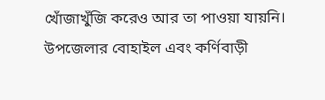খোঁজাখুঁজি করেও আর তা পাওয়া যায়নি। উপজেলার বোহাইল এবং কর্ণিবাড়ী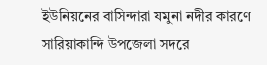ইউনিয়নের বাসিন্দারা যমুনা নদীর কারণে সারিয়াকান্দি উপজেলা সদরে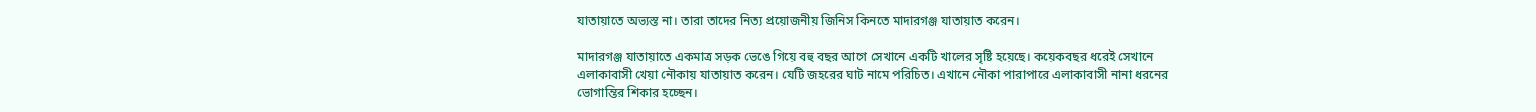যাতায়াতে অভ্যস্ত না। তারা তাদের নিত্য প্রয়োজনীয় জিনিস কিনতে মাদারগঞ্জ যাতায়াত করেন।

মাদারগঞ্জ যাতায়াতে একমাত্র সড়ক ভেঙে গিয়ে বহু বছর আগে সেখানে একটি খালের সৃষ্টি হয়েছে। কয়েকবছর ধরেই সেখানে এলাকাবাসী খেয়া নৌকায় যাতায়াত করেন। যেটি জহরের ঘাট নামে পরিচিত। এখানে নৌকা পারাপারে এলাকাবাসী নানা ধরনের ভোগান্তির শিকার হচ্ছেন।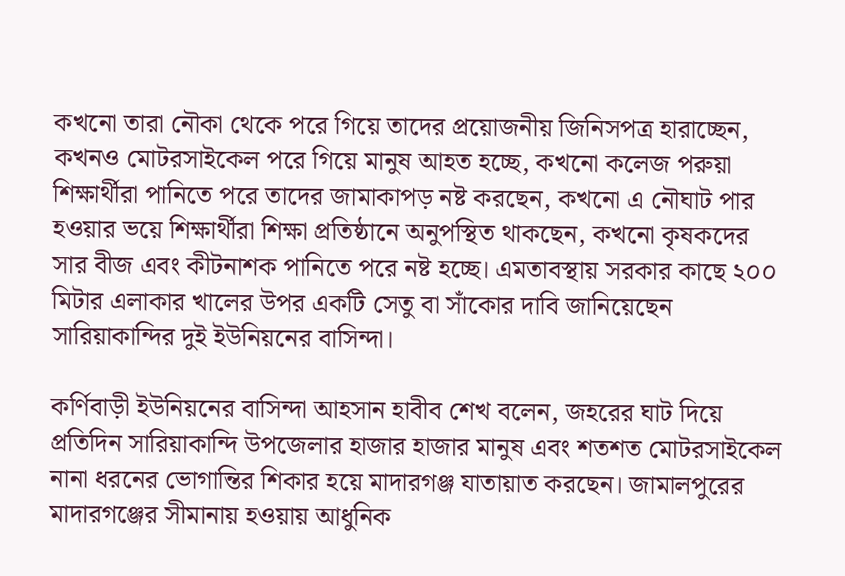কখনো তারা নৌকা থেকে পরে গিয়ে তাদের প্রয়োজনীয় জিনিসপত্র হারাচ্ছেন, কখনও মোটরসাইকেল পরে গিয়ে মানুষ আহত হচ্ছে, কখনো কলেজ পরুয়া শিক্ষার্থীরা পানিতে পরে তাদের জামাকাপড় নষ্ট করছেন, কখনো এ নৌঘাট পার হওয়ার ভয়ে শিক্ষার্থীরা শিক্ষা প্রতিষ্ঠানে অনুপস্থিত থাকছেন, কখনো কৃষকদের সার বীজ এবং কীটনাশক পানিতে পরে নষ্ট হচ্ছে। এমতাবস্থায় সরকার কাছে ২০০ মিটার এলাকার খালের উপর একটি সেতু বা সাঁকোর দাবি জানিয়েছেন সারিয়াকান্দির দুই ইউনিয়নের বাসিন্দা।

কর্ণিবাড়ী ইউনিয়নের বাসিন্দা আহসান হাবীব শেখ বলেন, জহরের ঘাট দিয়ে প্রতিদিন সারিয়াকান্দি উপজেলার হাজার হাজার মানুষ এবং শতশত মোটরসাইকেল নানা ধরনের ভোগান্তির শিকার হয়ে মাদারগঞ্জ যাতায়াত করছেন। জামালপুরের মাদারগঞ্জের সীমানায় হওয়ায় আধুনিক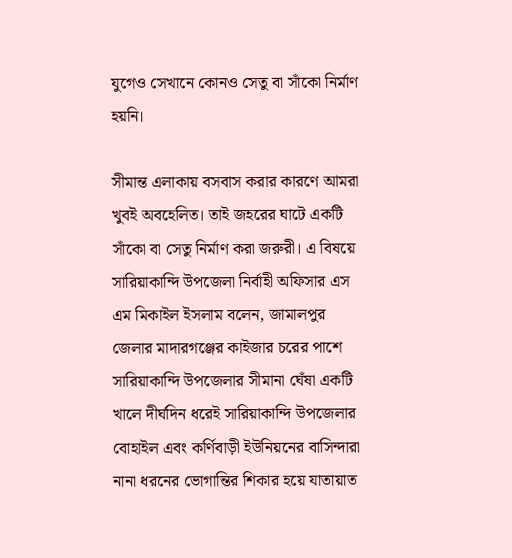যুগেও সেখানে কোনও সেতু বা সাঁকো নির্মাণ হয়নি।

সীমান্ত এলাকায় বসবাস করার কারণে আমরা খুবই অবহেলিত। তাই জহরের ঘাটে একটি সাঁকো বা সেতু নির্মাণ করা জরুরী। এ বিষয়ে সারিয়াকান্দি উপজেলা নির্বাহী অফিসার এস এম মিকাইল ইসলাম বলেন, জামালপুর জেলার মাদারগঞ্জের কাইজার চরের পাশে সারিয়াকান্দি উপজেলার সীমানা ঘেঁষা একটি খালে দীর্ঘদিন ধরেই সারিয়াকান্দি উপজেলার বোহাইল এবং কর্ণিবাড়ী ইউনিয়নের বাসিন্দারা নানা ধরনের ভোগান্তির শিকার হয়ে যাতায়াত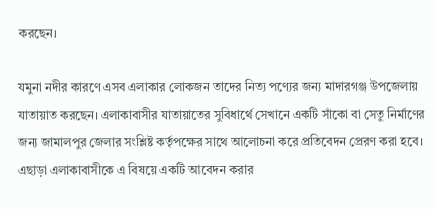করছেন।

যমুনা নদীর কারণে এসব এলাকার লোকজন তাদের নিত্য পণ্যের জন্য মাদারগঞ্জ উপজেলায় যাতায়াত করছেন। এলাকাবাসীর যাতায়াতের সুবিধার্থে সেখানে একটি সাঁকো বা সেতু নির্মাণের জন্য জামালপুর জেলার সংশ্লিষ্ট কর্তৃপক্ষের সাথে আলোচনা করে প্রতিবেদন প্রেরণ করা হবে। এছাড়া এলাকাবাসীকে এ বিষয়ে একটি আবেদন করার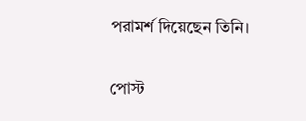পরামর্শ দিয়েছেন তিনি।

পোস্ট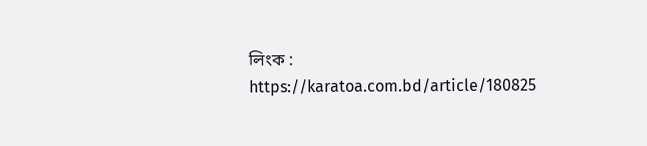লিংক : https://karatoa.com.bd/article/180825